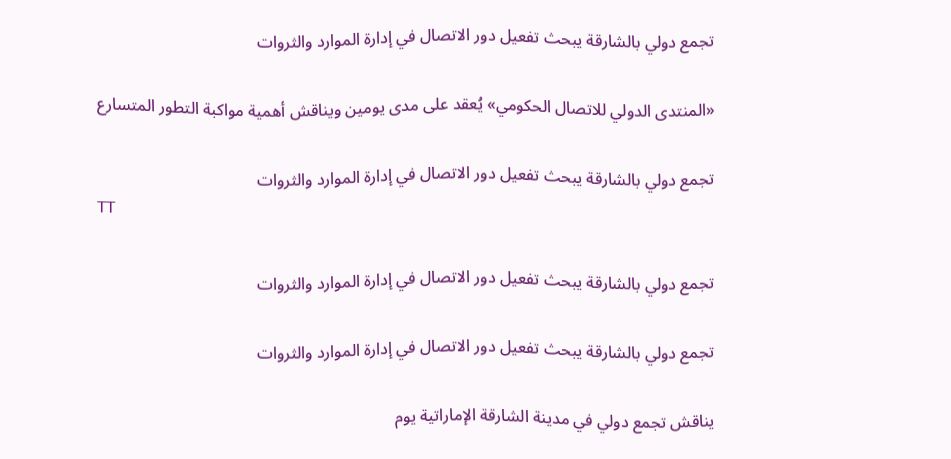تجمع دولي بالشارقة يبحث تفعيل دور الاتصال في إدارة الموارد والثروات

«المنتدى الدولي للاتصال الحكومي» يُعقد على مدى يومين ويناقش أهمية مواكبة التطور المتسارع

تجمع دولي بالشارقة يبحث تفعيل دور الاتصال في إدارة الموارد والثروات
TT

تجمع دولي بالشارقة يبحث تفعيل دور الاتصال في إدارة الموارد والثروات

تجمع دولي بالشارقة يبحث تفعيل دور الاتصال في إدارة الموارد والثروات

يناقش تجمع دولي في مدينة الشارقة الإماراتية يوم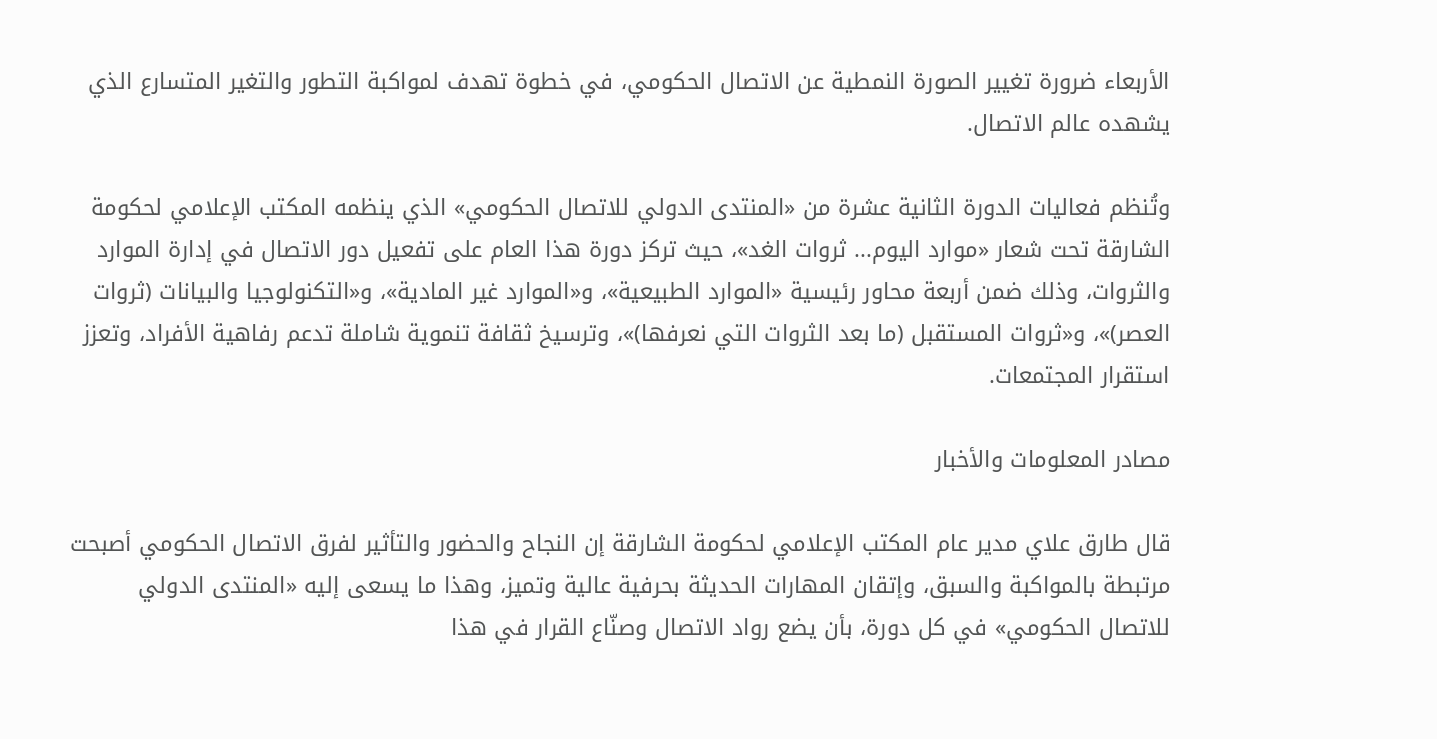الأربعاء ضرورة تغيير الصورة النمطية عن الاتصال الحكومي، في خطوة تهدف لمواكبة التطور والتغير المتسارع الذي يشهده عالم الاتصال.

وتُنظم فعاليات الدورة الثانية عشرة من «المنتدى الدولي للاتصال الحكومي» الذي ينظمه المكتب الإعلامي لحكومة الشارقة تحت شعار «موارد اليوم... ثروات الغد»، حيث تركز دورة هذا العام على تفعيل دور الاتصال في إدارة الموارد والثروات، وذلك ضمن أربعة محاور رئيسية «الموارد الطبيعية»، و«الموارد غير المادية»، و«التكنولوجيا والبيانات (ثروات العصر)»، و«ثروات المستقبل (ما بعد الثروات التي نعرفها)»، وترسيخ ثقافة تنموية شاملة تدعم رفاهية الأفراد، وتعزز استقرار المجتمعات.

مصادر المعلومات والأخبار

قال طارق علاي مدير عام المكتب الإعلامي لحكومة الشارقة إن النجاح والحضور والتأثير لفرق الاتصال الحكومي أصبحت مرتبطة بالمواكبة والسبق، وإتقان المهارات الحديثة بحرفية عالية وتميز، وهذا ما يسعى إليه «المنتدى الدولي للاتصال الحكومي» في كل دورة، بأن يضع رواد الاتصال وصنّاع القرار في هذا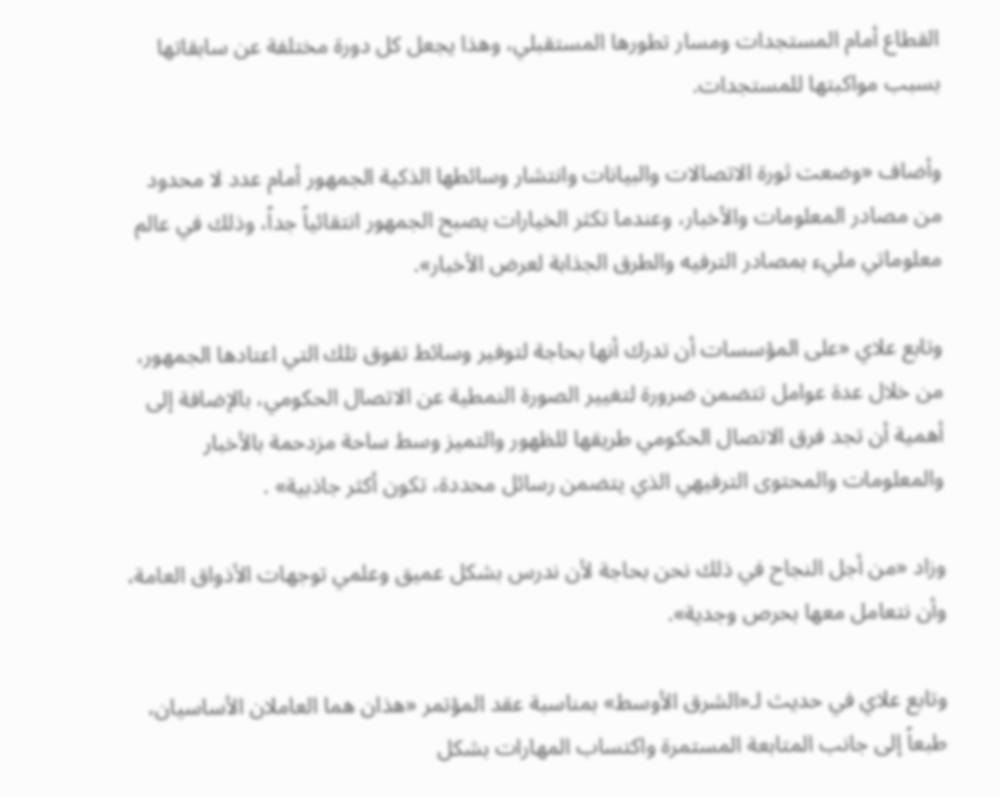القطاع أمام المستجدات ومسار تطورها المستقبلي، وهذا يجعل كل دورة مختلفة عن سابقاتها بسبب مواكبتها للمستجدات.

وأضاف «وضعت ثورة الاتصالات والبيانات وانتشار وسائطها الذكية الجمهور أمام عدد لا محدود من مصادر المعلومات والأخبار، وعندما تكثر الخيارات يصبح الجمهور انتقائياً جداً، وذلك في عالم معلوماتي مليء بمصادر الترفيه والطرق الجذابة لعرض الأخبار».

وتابع علاي «على المؤسسات أن تدرك أنها بحاجة لتوفير وسائط تفوق تلك التي اعتادها الجمهور، من خلال عدة عوامل تتضمن ضرورة لتغيير الصورة النمطية عن الاتصال الحكومي، بالإضافة إلى أهمية أن تجد فرق الاتصال الحكومي طريقها للظهور والتميز وسط ساحة مزدحمة بالأخبار والمعلومات والمحتوى الترفيهي الذي يتضمن رسائل محددة، تكون أكثر جاذبية» .

وزاد «من أجل النجاح في ذلك نحن بحاجة لأن ندرس بشكل عميق وعلمي توجهات الأذواق العامة، وأن نتعامل معها بحرص وجدية».

وتابع علاي في حديث لـ«الشرق الأوسط» بمناسبة عقد المؤتمر «هذان هما العاملان الأساسيان، طبعاً إلى جانب المتابعة المستمرة واكتساب المهارات بشكل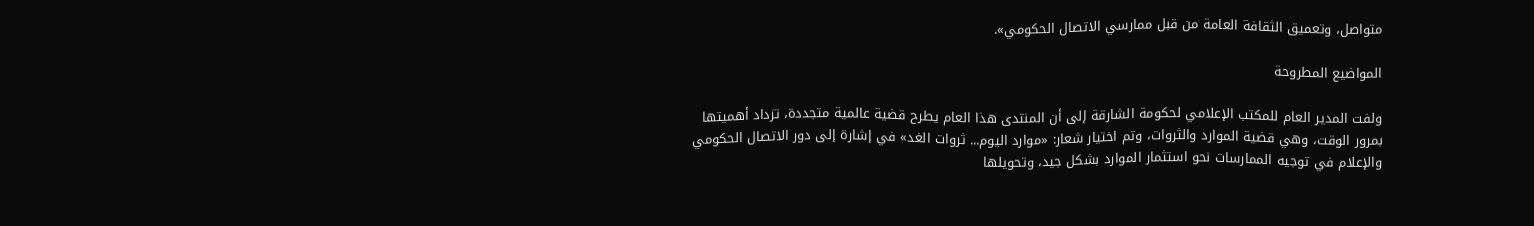متواصل، وتعميق الثقافة العامة من قبل ممارسي الاتصال الحكومي».

المواضيع المطروحة

ولفت المدير العام للمكتب الإعلامي لحكومة الشارقة إلى أن المنتدى هذا العام يطرح قضية عالمية متجددة، تزداد أهميتها بمرور الوقت، وهي قضية الموارد والثروات، وتم اختيار شعار: «موارد اليوم... ثروات الغد» في إشارة إلى دور الاتصال الحكومي والإعلام في توجيه الممارسات نحو استثمار الموارد بشكل جيد، وتحويلها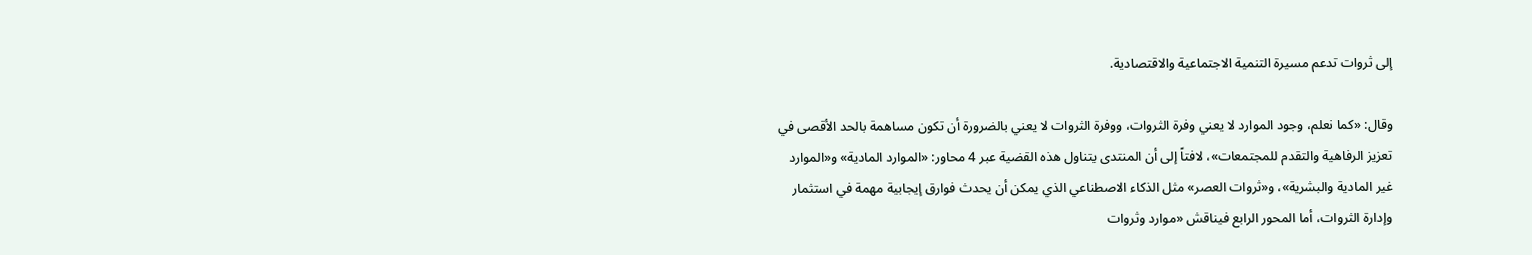إلى ثروات تدعم مسيرة التنمية الاجتماعية والاقتصادية.

وقال: «كما نعلم، وجود الموارد لا يعني وفرة الثروات، ووفرة الثروات لا يعني بالضرورة أن تكون مساهمة بالحد الأقصى في تعزيز الرفاهية والتقدم للمجتمعات»، لافتاً إلى أن المنتدى يتناول هذه القضية عبر 4 محاور: «الموارد المادية» و«الموارد غير المادية والبشرية»، و«ثروات العصر» مثل الذكاء الاصطناعي الذي يمكن أن يحدث فوارق إيجابية مهمة في استثمار وإدارة الثروات، أما المحور الرابع فيناقش «موارد وثروات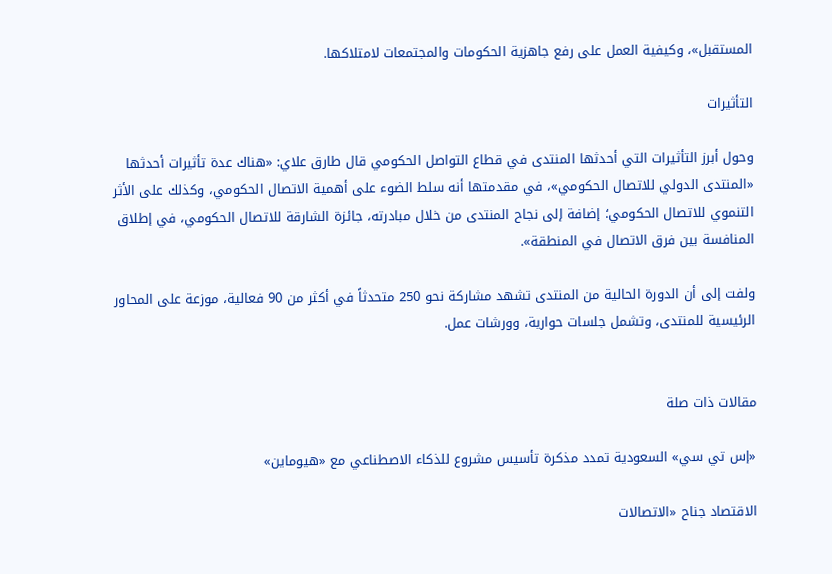المستقبل»، وكيفية العمل على رفع جاهزية الحكومات والمجتمعات لامتلاكها.

التأثيرات

وحول أبرز التأثيرات التي أحدثها المنتدى في قطاع التواصل الحكومي قال طارق علاي: «هناك عدة تأثيرات أحدثها «المنتدى الدولي للاتصال الحكومي»، في مقدمتها أنه سلط الضوء على أهمية الاتصال الحكومي، وكذلك على الأثر التنموي للاتصال الحكومي؛ إضافة إلى نجاح المنتدى من خلال مبادرته، جائزة الشارقة للاتصال الحكومي، في إطلاق المنافسة بين فرق الاتصال في المنطقة».

ولفت إلى أن الدورة الحالية من المنتدى تشهد مشاركة نحو 250 متحدثاً في أكثر من 90 فعالية، موزعة على المحاور الرئيسية للمنتدى، وتشمل جلسات حوارية، وورشات عمل.


مقالات ذات صلة

«إس تي سي» السعودية تمدد مذكرة تأسيس مشروع للذكاء الاصطناعي مع «هيوماين»

الاقتصاد جناح «الاتصالات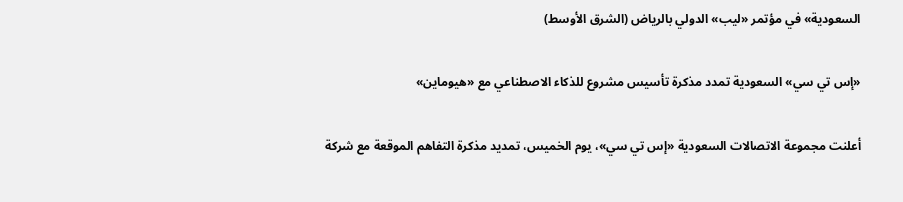السعودية» في مؤتمر «ليب» الدولي بالرياض (الشرق الأوسط)

«إس تي سي» السعودية تمدد مذكرة تأسيس مشروع للذكاء الاصطناعي مع «هيوماين»

أعلنت مجموعة الاتصالات السعودية «إس تي سي»، يوم الخميس، تمديد مذكرة التفاهم الموقعة مع شركة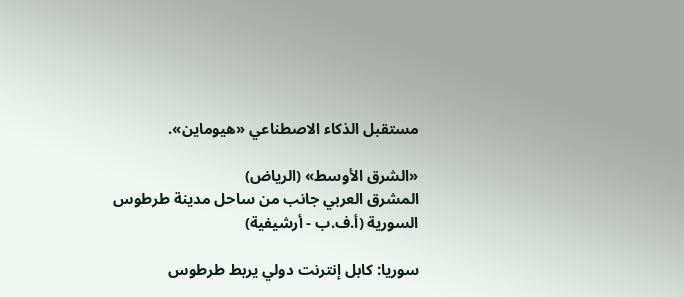مستقبل الذكاء الاصطناعي «هيوماين».

«الشرق الأوسط» (الرياض)
المشرق العربي جانب من ساحل مدينة طرطوس السورية (أ.ف.ب - أرشيفية)

سوريا: كابل إنترنت دولي يربط طرطوس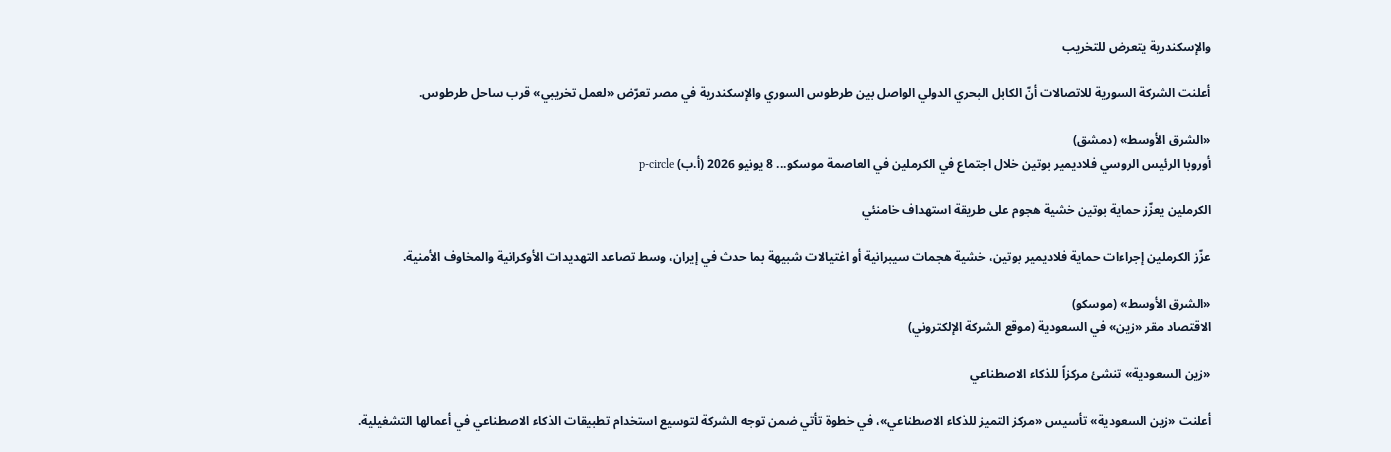والإسكندرية يتعرض للتخريب

أعلنت الشركة السورية للاتصالات أنّ الكابل البحري الدولي الواصل بين طرطوس السوري والإسكندرية في مصر تعرّض «لعمل تخريبي» قرب ساحل طرطوس.

«الشرق الأوسط» (دمشق)
أوروبا الرئيس الروسي فلاديمير بوتين خلال اجتماع في الكرملين في العاصمة موسكو... 8 يونيو 2026 (أ.ب) p-circle

الكرملين يعزّز حماية بوتين خشية هجوم على طريقة استهداف خامنئي

عزّز الكرملين إجراءات حماية فلاديمير بوتين، خشية هجمات سيبرانية أو اغتيالات شبيهة بما حدث في إيران، وسط تصاعد التهديدات الأوكرانية والمخاوف الأمنية.

«الشرق الأوسط» (موسكو)
الاقتصاد مقر «زين» في السعودية (موقع الشركة الإلكتروني)

«زين السعودية» تنشئ مركزاً للذكاء الاصطناعي

أعلنت «زين السعودية» تأسيس «مركز التميز للذكاء الاصطناعي»، في خطوة تأتي ضمن توجه الشركة لتوسيع استخدام تطبيقات الذكاء الاصطناعي في أعمالها التشغيلية.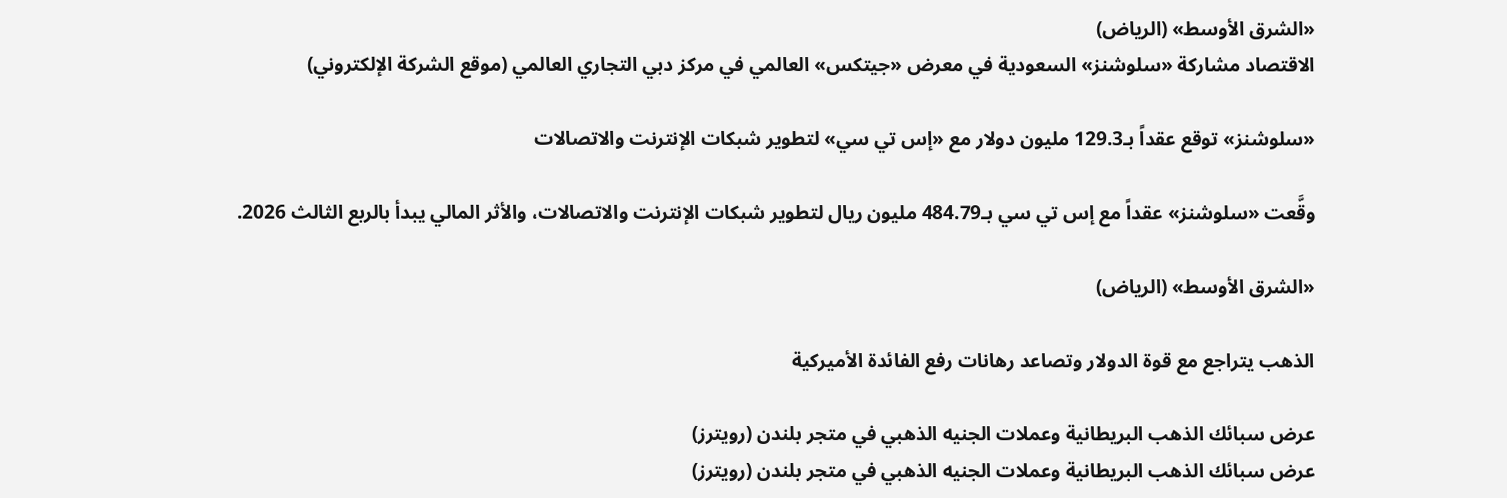«الشرق الأوسط» (الرياض)
الاقتصاد مشاركة «سلوشنز» السعودية في معرض «جيتكس» العالمي في مركز دبي التجاري العالمي (موقع الشركة الإلكتروني)

«سلوشنز» توقع عقداً بـ129.3 مليون دولار مع «إس تي سي» لتطوير شبكات الإنترنت والاتصالات

وقَّعت «سلوشنز» عقداً مع إس تي سي بـ484.79 مليون ريال لتطوير شبكات الإنترنت والاتصالات، والأثر المالي يبدأ بالربع الثالث 2026.

«الشرق الأوسط» (الرياض)

الذهب يتراجع مع قوة الدولار وتصاعد رهانات رفع الفائدة الأميركية

عرض سبائك الذهب البريطانية وعملات الجنيه الذهبي في متجر بلندن (رويترز)
عرض سبائك الذهب البريطانية وعملات الجنيه الذهبي في متجر بلندن (رويترز)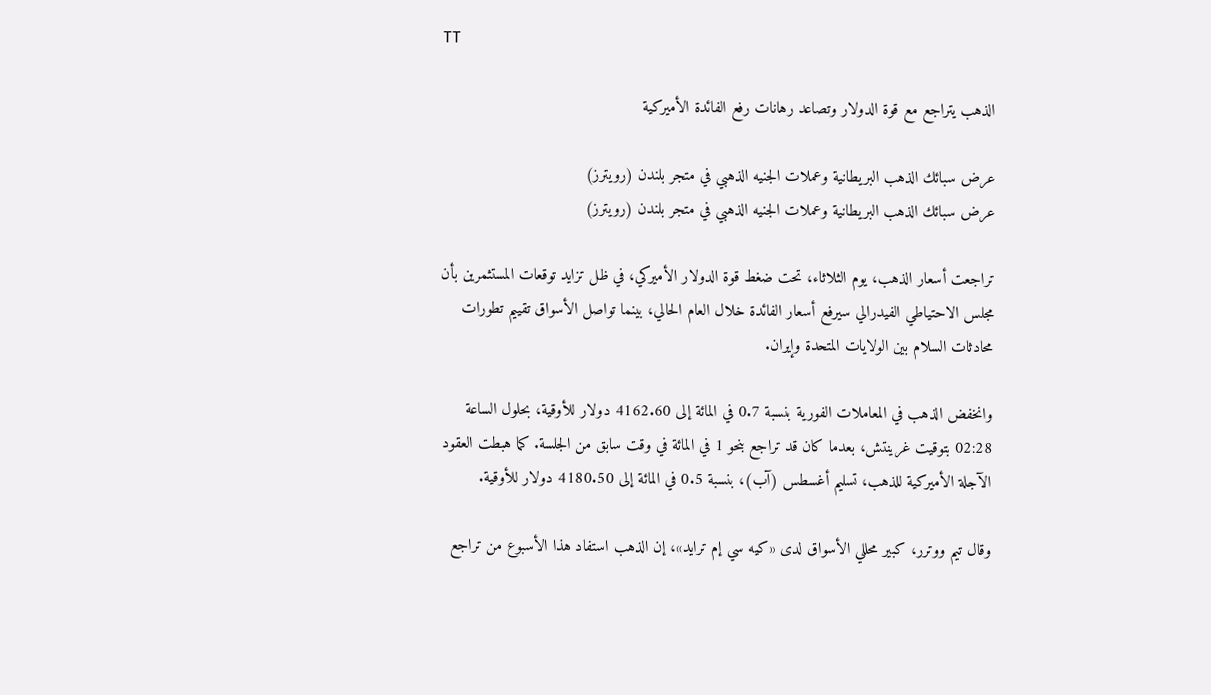TT

الذهب يتراجع مع قوة الدولار وتصاعد رهانات رفع الفائدة الأميركية

عرض سبائك الذهب البريطانية وعملات الجنيه الذهبي في متجر بلندن (رويترز)
عرض سبائك الذهب البريطانية وعملات الجنيه الذهبي في متجر بلندن (رويترز)

تراجعت أسعار الذهب، يوم الثلاثاء، تحت ضغط قوة الدولار الأميركي، في ظل تزايد توقعات المستثمرين بأن مجلس الاحتياطي الفيدرالي سيرفع أسعار الفائدة خلال العام الحالي، بينما تواصل الأسواق تقييم تطورات محادثات السلام بين الولايات المتحدة وإيران.

وانخفض الذهب في المعاملات الفورية بنسبة 0.7 في المائة إلى 4162.60 دولار للأوقية، بحلول الساعة 02:28 بتوقيت غرينتش، بعدما كان قد تراجع بنحو 1 في المائة في وقت سابق من الجلسة. كما هبطت العقود الآجلة الأميركية للذهب، تسليم أغسطس (آب)، بنسبة 0.5 في المائة إلى 4180.50 دولار للأوقية.

وقال تيم ووترر، كبير محللي الأسواق لدى «كيه سي إم ترايد»، إن الذهب استفاد هذا الأسبوع من تراجع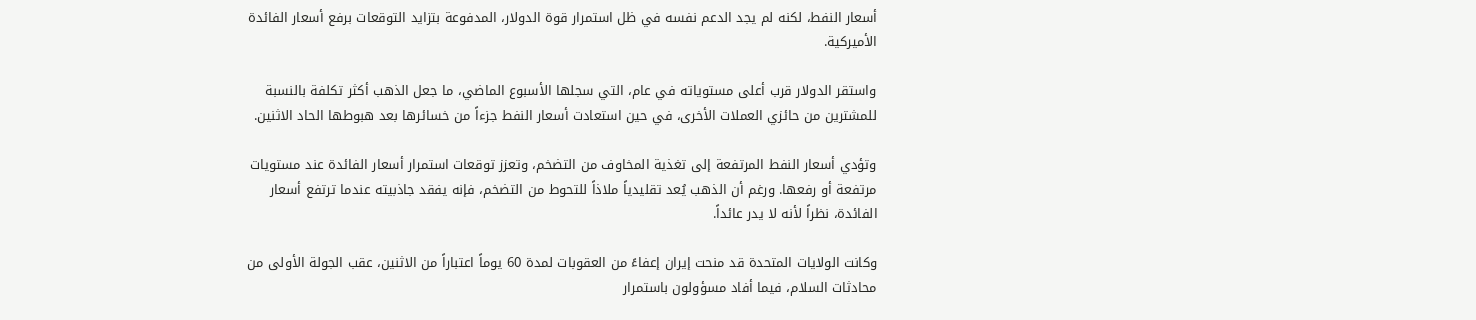أسعار النفط، لكنه لم يجد الدعم نفسه في ظل استمرار قوة الدولار، المدفوعة بتزايد التوقعات برفع أسعار الفائدة الأميركية.

واستقر الدولار قرب أعلى مستوياته في عام، التي سجلها الأسبوع الماضي، ما جعل الذهب أكثر تكلفة بالنسبة للمشترين من حائزي العملات الأخرى، في حين استعادت أسعار النفط جزءاً من خسائرها بعد هبوطها الحاد الاثنين.

وتؤدي أسعار النفط المرتفعة إلى تغذية المخاوف من التضخم، وتعزز توقعات استمرار أسعار الفائدة عند مستويات مرتفعة أو رفعها. ورغم أن الذهب يُعد تقليدياً ملاذاً للتحوط من التضخم، فإنه يفقد جاذبيته عندما ترتفع أسعار الفائدة، نظراً لأنه لا يدر عائداً.

وكانت الولايات المتحدة قد منحت إيران إعفاءً من العقوبات لمدة 60 يوماً اعتباراً من الاثنين، عقب الجولة الأولى من محادثات السلام، فيما أفاد مسؤولون باستمرار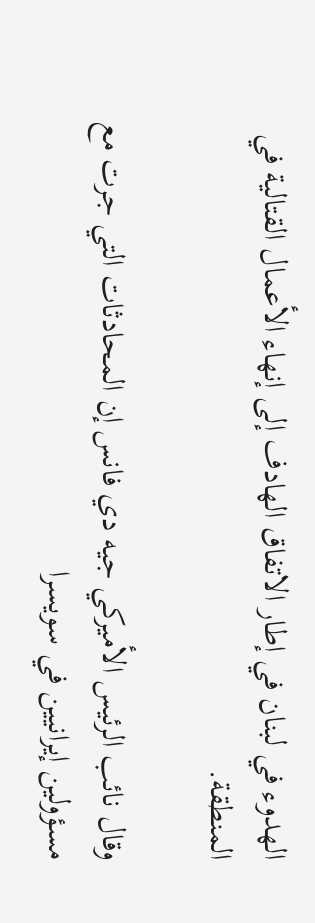الهدوء في لبنان في إطار الاتفاق الهادف إلى إنهاء الأعمال القتالية في المنطقة.

وقال نائب الرئيس الأميركي جيه دي فانس إن المحادثات التي جرت مع مسؤولين إيرانيين في سويسرا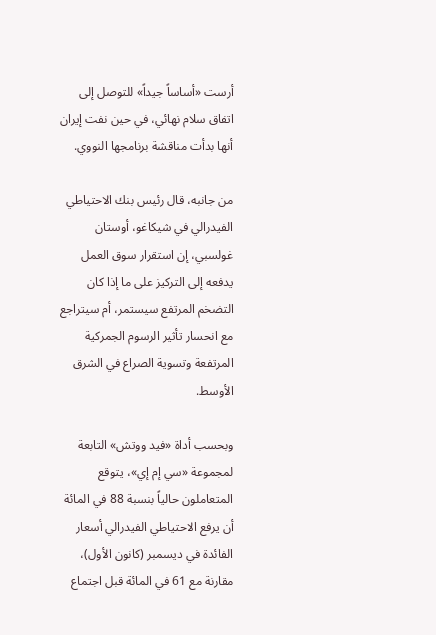أرست «أساساً جيداً» للتوصل إلى اتفاق سلام نهائي، في حين نفت إيران أنها بدأت مناقشة برنامجها النووي.

من جانبه، قال رئيس بنك الاحتياطي الفيدرالي في شيكاغو، أوستان غولسبي، إن استقرار سوق العمل يدفعه إلى التركيز على ما إذا كان التضخم المرتفع سيستمر، أم سيتراجع مع انحسار تأثير الرسوم الجمركية المرتفعة وتسوية الصراع في الشرق الأوسط.

وبحسب أداة «فيد ووتش» التابعة لمجموعة «سي إم إي»، يتوقع المتعاملون حالياً بنسبة 88 في المائة أن يرفع الاحتياطي الفيدرالي أسعار الفائدة في ديسمبر (كانون الأول)، مقارنة مع 61 في المائة قبل اجتماع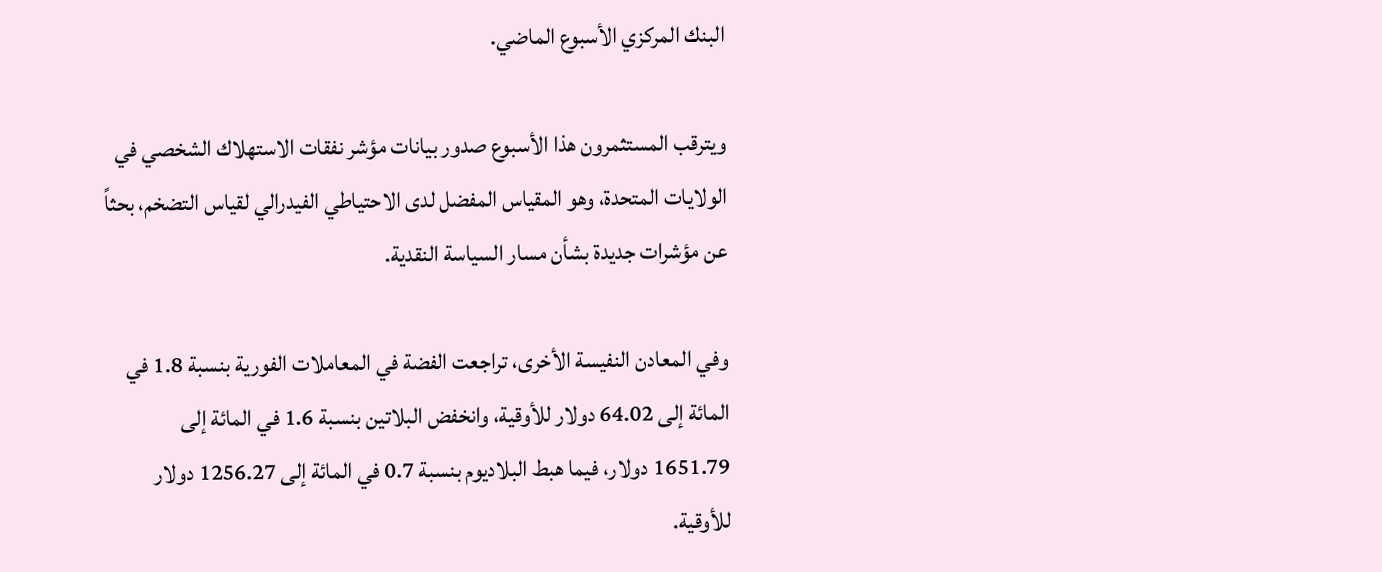البنك المركزي الأسبوع الماضي.

ويترقب المستثمرون هذا الأسبوع صدور بيانات مؤشر نفقات الاستهلاك الشخصي في الولايات المتحدة، وهو المقياس المفضل لدى الاحتياطي الفيدرالي لقياس التضخم، بحثاً عن مؤشرات جديدة بشأن مسار السياسة النقدية.

وفي المعادن النفيسة الأخرى، تراجعت الفضة في المعاملات الفورية بنسبة 1.8 في المائة إلى 64.02 دولار للأوقية، وانخفض البلاتين بنسبة 1.6 في المائة إلى 1651.79 دولار، فيما هبط البلاديوم بنسبة 0.7 في المائة إلى 1256.27 دولار للأوقية.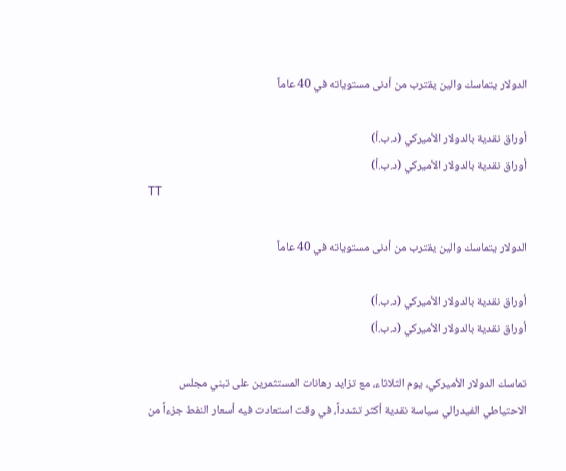الدولار يتماسك والين يقترب من أدنى مستوياته في 40 عاماً

أوراق نقدية بالدولار الأميركي (د.ب.أ)
أوراق نقدية بالدولار الأميركي (د.ب.أ)
TT

الدولار يتماسك والين يقترب من أدنى مستوياته في 40 عاماً

أوراق نقدية بالدولار الأميركي (د.ب.أ)
أوراق نقدية بالدولار الأميركي (د.ب.أ)

تماسك الدولار الأميركي، يوم الثلاثاء، مع تزايد رهانات المستثمرين على تبني مجلس الاحتياطي الفيدرالي سياسة نقدية أكثر تشدداً، في وقت استعادت فيه أسعار النفط جزءاً من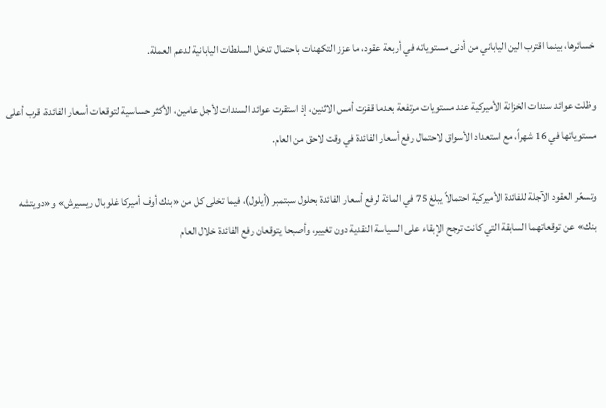خسائرها، بينما اقترب الين الياباني من أدنى مستوياته في أربعة عقود، ما عزز التكهنات باحتمال تدخل السلطات اليابانية لدعم العملة.

وظلت عوائد سندات الخزانة الأميركية عند مستويات مرتفعة بعدما قفزت أمس الاثنين، إذ استقرت عوائد السندات لأجل عامين، الأكثر حساسية لتوقعات أسعار الفائدة، قرب أعلى مستوياتها في 16 شهراً، مع استعداد الأسواق لاحتمال رفع أسعار الفائدة في وقت لاحق من العام.

وتسعّر العقود الآجلة للفائدة الأميركية احتمالاً يبلغ 75 في المائة لرفع أسعار الفائدة بحلول سبتمبر (أيلول)، فيما تخلى كل من «بنك أوف أميركا غلوبال ريسيرش» و«دويتشه بنك» عن توقعاتهما السابقة التي كانت ترجح الإبقاء على السياسة النقدية دون تغيير، وأصبحا يتوقعان رفع الفائدة خلال العام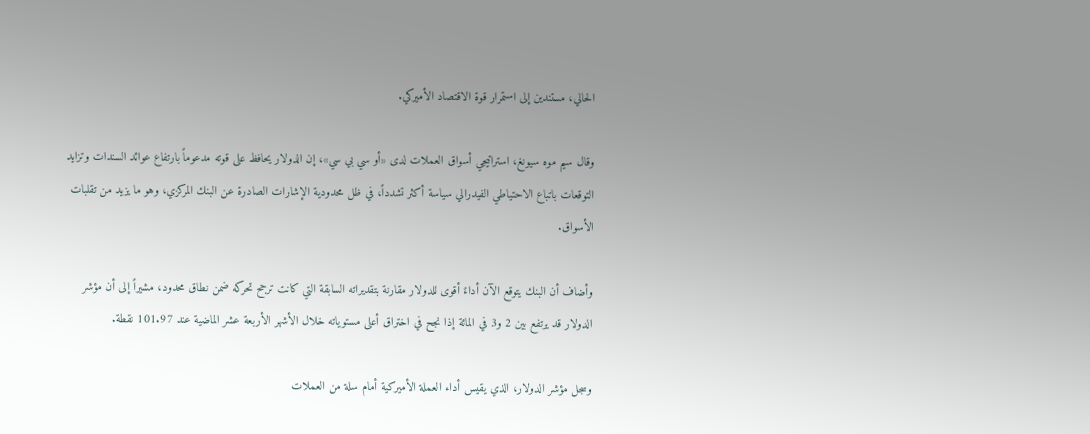الحالي، مستندين إلى استمرار قوة الاقتصاد الأميركي.

وقال سيم موه سيونغ، استراتيجي أسواق العملات لدى «أو سي بي سي»، إن الدولار يحافظ على قوته مدعوماً بارتفاع عوائد السندات وتزايد التوقعات باتباع الاحتياطي الفيدرالي سياسة أكثر تشدداً، في ظل محدودية الإشارات الصادرة عن البنك المركزي، وهو ما يزيد من تقلبات الأسواق.

وأضاف أن البنك يتوقع الآن أداءً أقوى للدولار مقارنة بتقديراته السابقة التي كانت ترجح تحركه ضمن نطاق محدود، مشيراً إلى أن مؤشر الدولار قد يرتفع بين 2 و3 في المائة إذا نجح في اختراق أعلى مستوياته خلال الأشهر الأربعة عشر الماضية عند 101.97 نقطة.

وسجل مؤشر الدولار، الذي يقيس أداء العملة الأميركية أمام سلة من العملات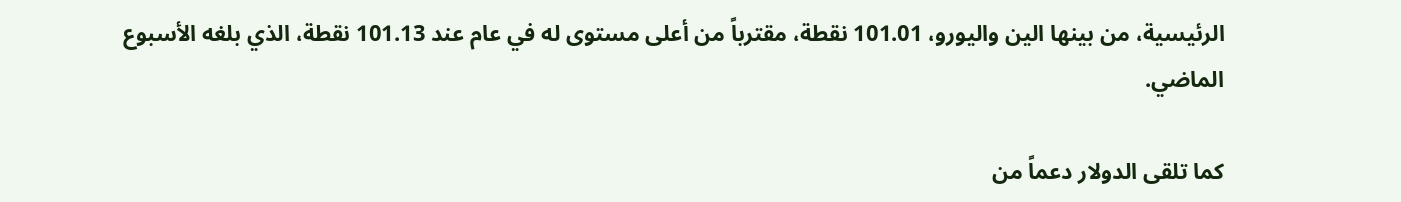الرئيسية، من بينها الين واليورو، 101.01 نقطة، مقترباً من أعلى مستوى له في عام عند 101.13 نقطة، الذي بلغه الأسبوع الماضي.

كما تلقى الدولار دعماً من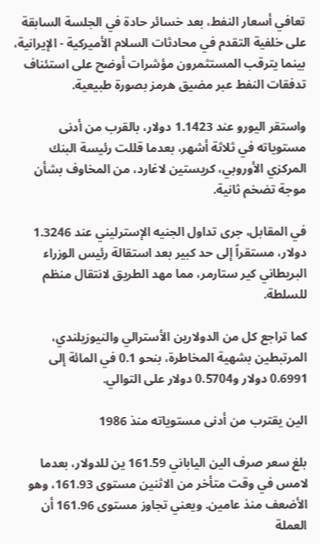تعافي أسعار النفط، بعد خسائر حادة في الجلسة السابقة على خلفية التقدم في محادثات السلام الأميركية - الإيرانية، بينما يترقب المستثمرون مؤشرات أوضح على استئناف تدفقات النفط عبر مضيق هرمز بصورة طبيعية.

واستقر اليورو عند 1.1423 دولار، بالقرب من أدنى مستوياته في ثلاثة أشهر، بعدما قللت رئيسة البنك المركزي الأوروبي، كريستين لاغارد، من المخاوف بشأن موجة تضخم ثانية.

في المقابل، جرى تداول الجنيه الإسترليني عند 1.3246 دولار، مستقراً إلى حد كبير بعد استقالة رئيس الوزراء البريطاني كير ستارمر، مما مهد الطريق لانتقال منظم للسلطة.

كما تراجع كل من الدولارين الأسترالي والنيوزيلندي، المرتبطين بشهية المخاطرة، بنحو 0.1 في المائة إلى 0.6991 دولار و0.5704 دولار على التوالي.

الين يقترب من أدنى مستوياته منذ 1986

بلغ سعر صرف الين الياباني 161.59 ين للدولار، بعدما لامس في وقت متأخر من الاثنين مستوى 161.93، وهو الأضعف منذ عامين. ويعني تجاوز مستوى 161.96 أن العملة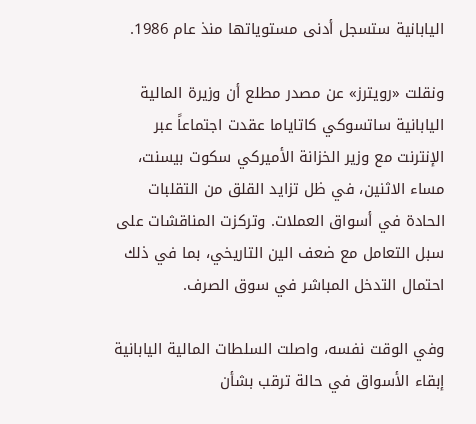اليابانية ستسجل أدنى مستوياتها منذ عام 1986.

ونقلت «رويترز» عن مصدر مطلع أن وزيرة المالية اليابانية ساتسوكي كاتاياما عقدت اجتماعاً عبر الإنترنت مع وزير الخزانة الأميركي سكوت بيسنت، مساء الاثنين، في ظل تزايد القلق من التقلبات الحادة في أسواق العملات. وتركزت المناقشات على سبل التعامل مع ضعف الين التاريخي، بما في ذلك احتمال التدخل المباشر في سوق الصرف.

وفي الوقت نفسه، واصلت السلطات المالية اليابانية إبقاء الأسواق في حالة ترقب بشأن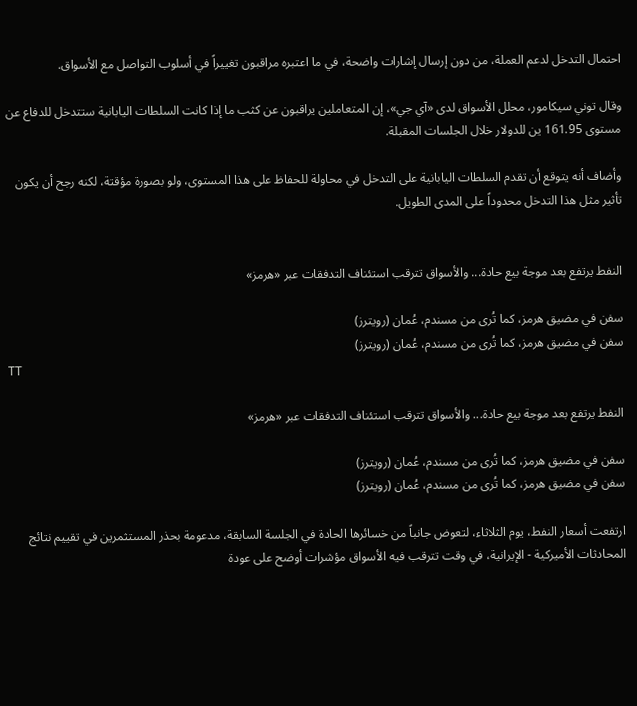احتمال التدخل لدعم العملة، من دون إرسال إشارات واضحة، في ما اعتبره مراقبون تغييراً في أسلوب التواصل مع الأسواق.

وقال توني سيكامور، محلل الأسواق لدى «آي جي»، إن المتعاملين يراقبون عن كثب ما إذا كانت السلطات اليابانية ستتدخل للدفاع عن مستوى 161.95 ين للدولار خلال الجلسات المقبلة.

وأضاف أنه يتوقع أن تقدم السلطات اليابانية على التدخل في محاولة للحفاظ على هذا المستوى، ولو بصورة مؤقتة، لكنه رجح أن يكون تأثير مثل هذا التدخل محدوداً على المدى الطويل.


النفط يرتفع بعد موجة بيع حادة... والأسواق تترقب استئناف التدفقات عبر «هرمز»

سفن في مضيق هرمز، كما تُرى من مسندم، عُمان (رويترز)
سفن في مضيق هرمز، كما تُرى من مسندم، عُمان (رويترز)
TT

النفط يرتفع بعد موجة بيع حادة... والأسواق تترقب استئناف التدفقات عبر «هرمز»

سفن في مضيق هرمز، كما تُرى من مسندم، عُمان (رويترز)
سفن في مضيق هرمز، كما تُرى من مسندم، عُمان (رويترز)

ارتفعت أسعار النفط، يوم الثلاثاء، لتعوض جانباً من خسائرها الحادة في الجلسة السابقة، مدعومة بحذر المستثمرين في تقييم نتائج المحادثات الأميركية - الإيرانية، في وقت تترقب فيه الأسواق مؤشرات أوضح على عودة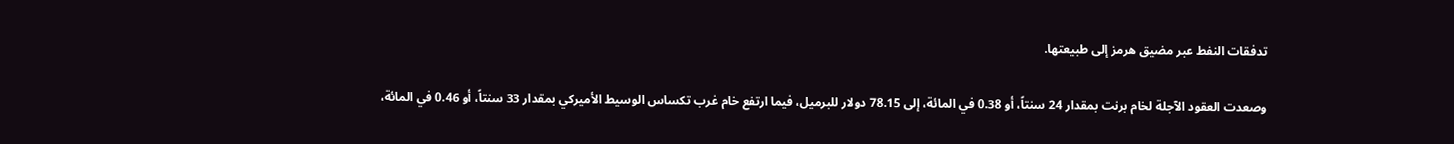تدفقات النفط عبر مضيق هرمز إلى طبيعتها.

وصعدت العقود الآجلة لخام برنت بمقدار 24 سنتاً، أو 0.38 في المائة، إلى 78.15 دولار للبرميل، فيما ارتفع خام غرب تكساس الوسيط الأميركي بمقدار 33 سنتاً، أو 0.46 في المائة،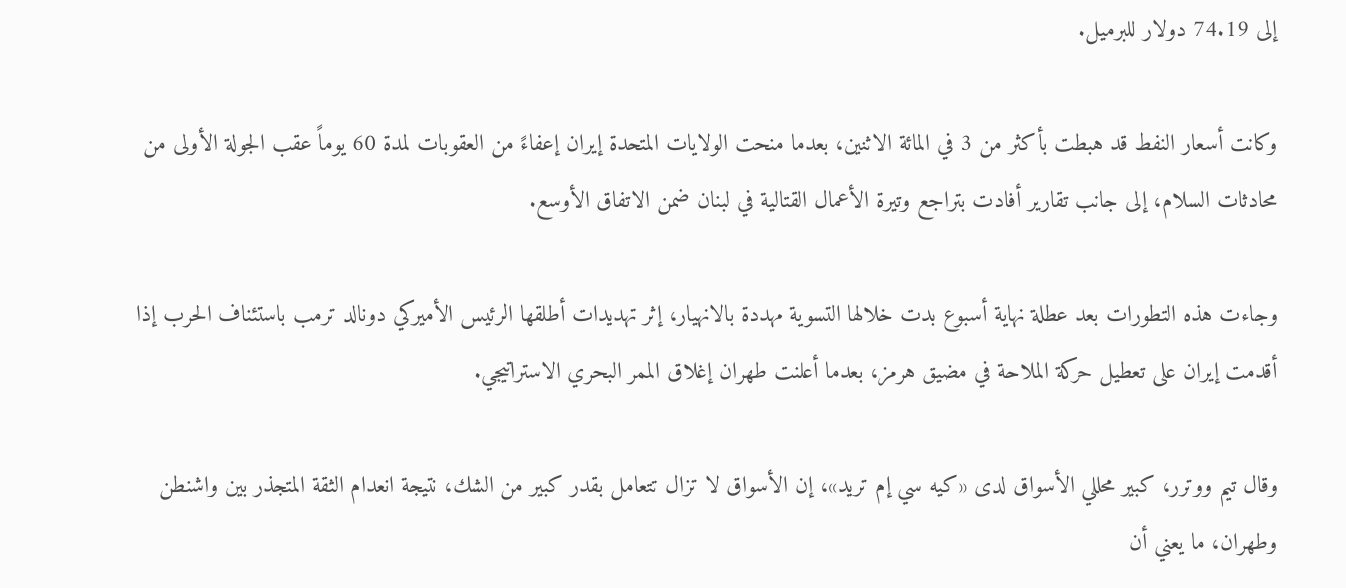إلى 74.19 دولار للبرميل.

وكانت أسعار النفط قد هبطت بأكثر من 3 في المائة الاثنين، بعدما منحت الولايات المتحدة إيران إعفاءً من العقوبات لمدة 60 يوماً عقب الجولة الأولى من محادثات السلام، إلى جانب تقارير أفادت بتراجع وتيرة الأعمال القتالية في لبنان ضمن الاتفاق الأوسع.

وجاءت هذه التطورات بعد عطلة نهاية أسبوع بدت خلالها التسوية مهددة بالانهيار، إثر تهديدات أطلقها الرئيس الأميركي دونالد ترمب باستئناف الحرب إذا أقدمت إيران على تعطيل حركة الملاحة في مضيق هرمز، بعدما أعلنت طهران إغلاق الممر البحري الاستراتيجي.

وقال تيم ووترر، كبير محللي الأسواق لدى «كيه سي إم تريد»، إن الأسواق لا تزال تتعامل بقدر كبير من الشك، نتيجة انعدام الثقة المتجذر بين واشنطن وطهران، ما يعني أن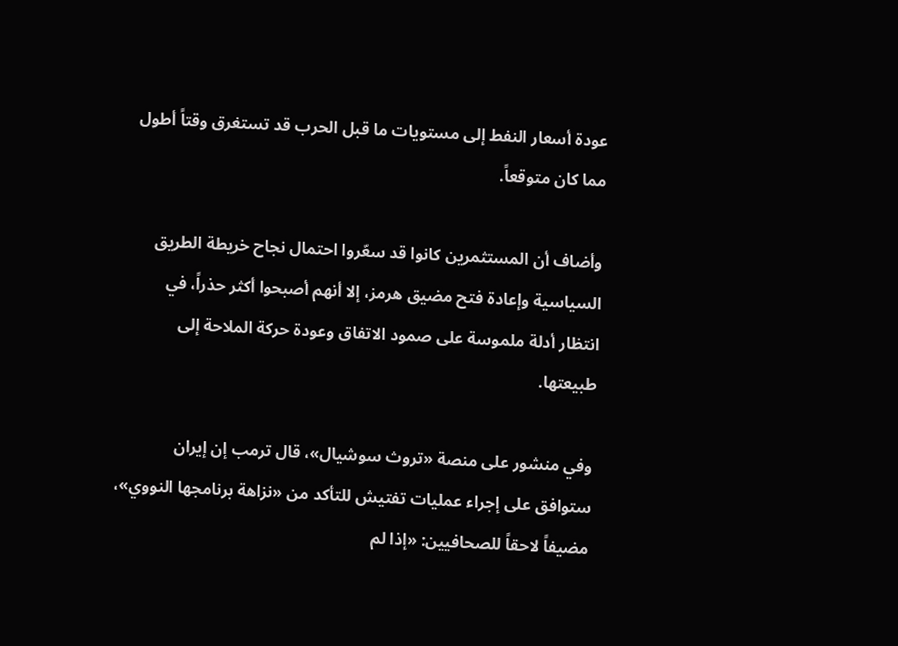عودة أسعار النفط إلى مستويات ما قبل الحرب قد تستغرق وقتاً أطول مما كان متوقعاً.

وأضاف أن المستثمرين كانوا قد سعّروا احتمال نجاح خريطة الطريق السياسية وإعادة فتح مضيق هرمز، إلا أنهم أصبحوا أكثر حذراً، في انتظار أدلة ملموسة على صمود الاتفاق وعودة حركة الملاحة إلى طبيعتها.

وفي منشور على منصة «تروث سوشيال»، قال ترمب إن إيران ستوافق على إجراء عمليات تفتيش للتأكد من «نزاهة برنامجها النووي»، مضيفاً لاحقاً للصحافيين: «إذا لم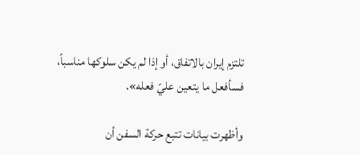تلتزم إيران بالاتفاق، أو إذا لم يكن سلوكها مناسباً، فسأفعل ما يتعين عليّ فعله».

وأظهرت بيانات تتبع حركة السفن أن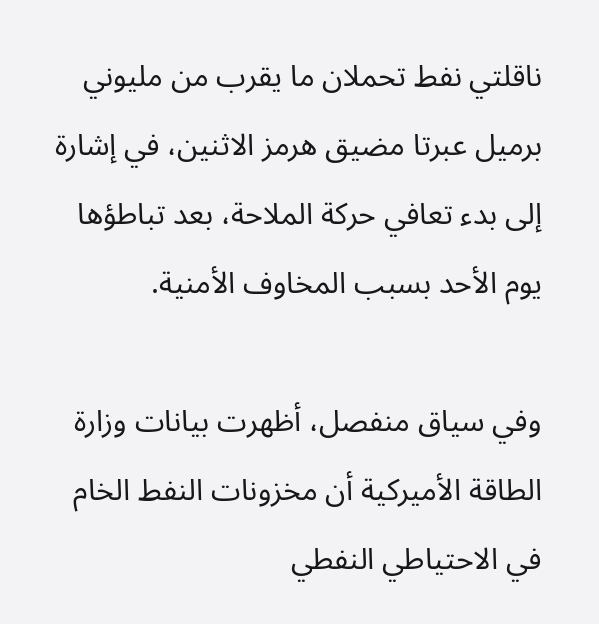ناقلتي نفط تحملان ما يقرب من مليوني برميل عبرتا مضيق هرمز الاثنين، في إشارة إلى بدء تعافي حركة الملاحة، بعد تباطؤها يوم الأحد بسبب المخاوف الأمنية.

وفي سياق منفصل، أظهرت بيانات وزارة الطاقة الأميركية أن مخزونات النفط الخام في الاحتياطي النفطي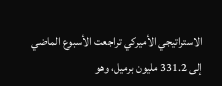الاستراتيجي الأميركي تراجعت الأسبوع الماضي إلى 331.2 مليون برميل، وهو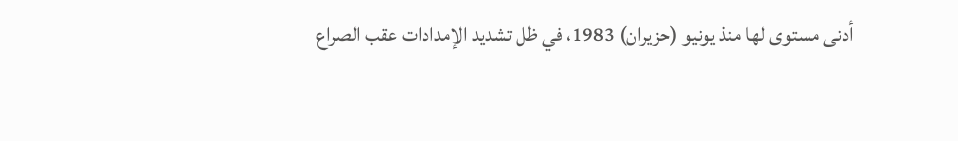أدنى مستوى لها منذ يونيو (حزيران) 1983، في ظل تشديد الإمدادات عقب الصراع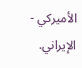الأميركي - الإيراني.